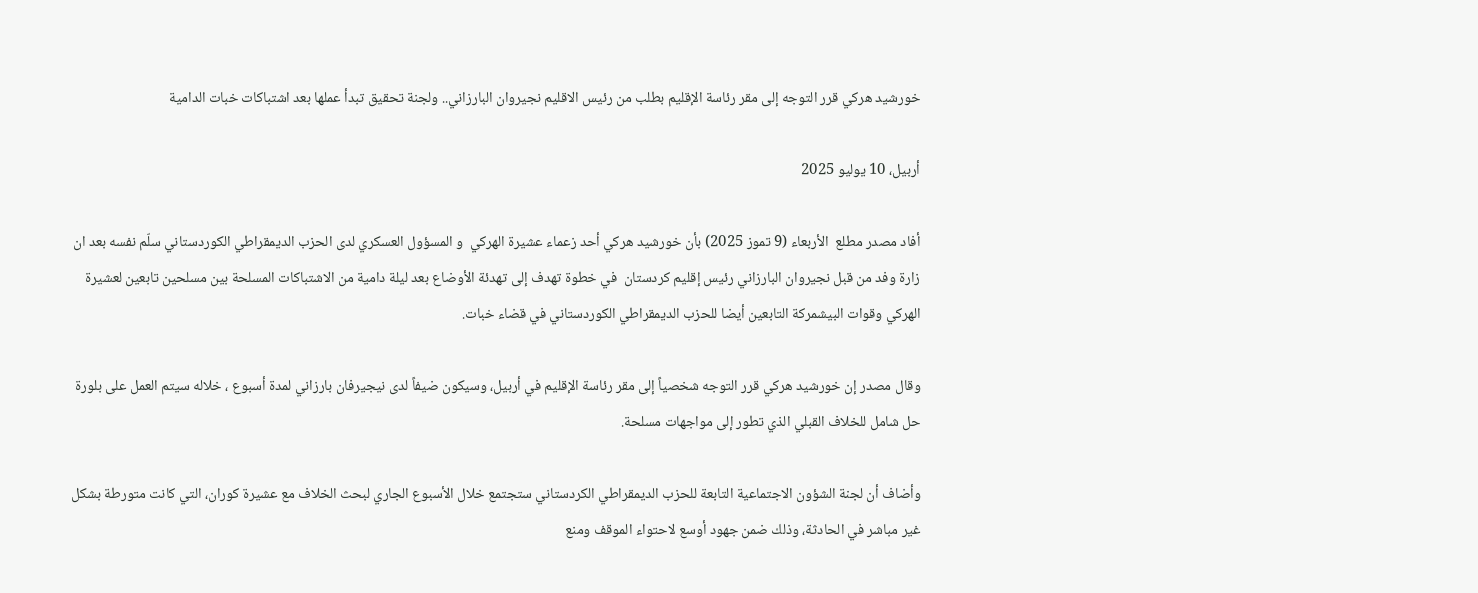خورشيد هركي قرر التوجه إلى مقر رئاسة الإقليم بطلب من رئيس الاقليم نجيروان البارزاني.. ولجنة تحقيق تبدأ عملها بعد اشتباكات خبات الدامية

أربيل، 10 يوليو 2025

أفاد مصدر مطلع  الأربعاء (9 تموز 2025) بأن خورشيد هركي أحد زعماء عشيرة الهركي  و المسؤول العسكري لدى الحزب الديمقراطي الكوردستاني سلّم نفسه بعد ان زارة وفد من قبل نجيروان البارزاني رئيس إقليم كردستان  في خطوة تهدف إلى تهدئة الأوضاع بعد ليلة دامية من الاشتباكات المسلحة بين مسلحين تابعين لعشيرة الهركي وقوات البيشمركة التابعين أيضا للحزب الديمقراطي الكوردستاني في قضاء خبات.

وقال مصدر إن خورشيد هركي قرر التوجه شخصياً إلى مقر رئاسة الإقليم في أربيل، وسيكون ضيفاً لدى نيجيرفان بارزاني لمدة أسبوع ، خلاله سيتم العمل على بلورة حل شامل للخلاف القبلي الذي تطور إلى مواجهات مسلحة.

وأضاف أن لجنة الشؤون الاجتماعية التابعة للحزب الديمقراطي الكردستاني ستجتمع خلال الأسبوع الجاري لبحث الخلاف مع عشيرة كوران، التي كانت متورطة بشكل غير مباشر في الحادثة، وذلك ضمن جهود أوسع لاحتواء الموقف ومنع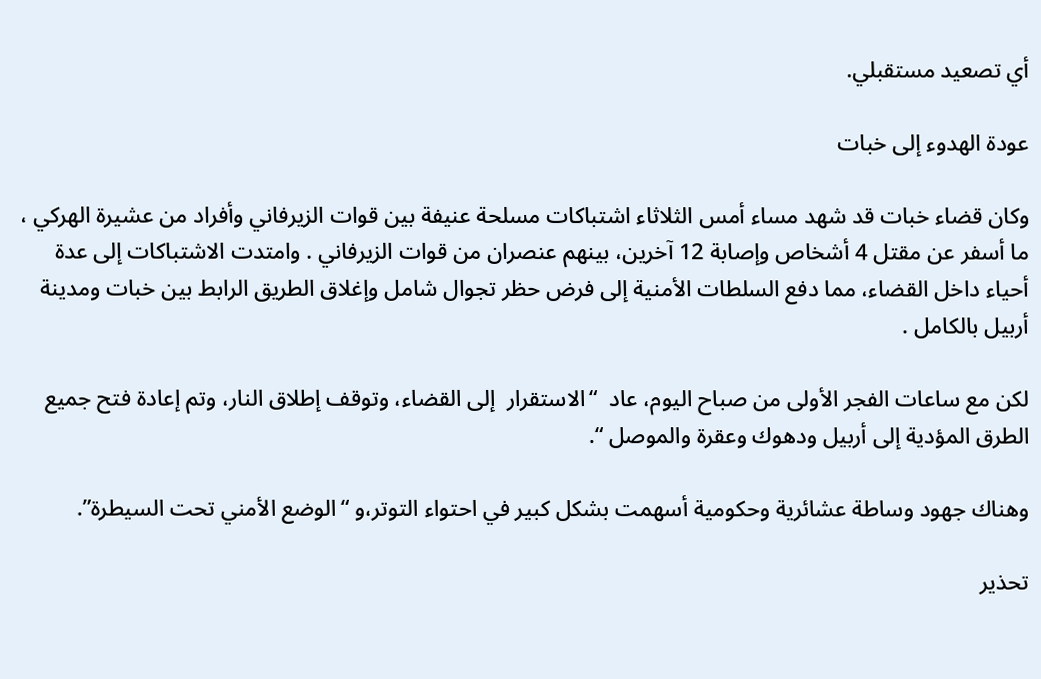أي تصعيد مستقبلي.

عودة الهدوء إلى خبات

وكان قضاء خبات قد شهد مساء أمس الثلاثاء اشتباكات مسلحة عنيفة بين قوات الزيرفاني وأفراد من عشيرة الهركي ، ما أسفر عن مقتل 4 أشخاص وإصابة 12 آخرين، بينهم عنصران من قوات الزيرفاني . وامتدت الاشتباكات إلى عدة أحياء داخل القضاء، مما دفع السلطات الأمنية إلى فرض حظر تجوال شامل وإغلاق الطريق الرابط بين خبات ومدينة أربيل بالكامل .

لكن مع ساعات الفجر الأولى من صباح اليوم، عاد  “الاستقرار  إلى القضاء، وتوقف إطلاق النار، وتم إعادة فتح جميع الطرق المؤدية إلى أربيل ودهوك وعقرة والموصل “.

وهناك جهود وساطة عشائرية وحكومية أسهمت بشكل كبير في احتواء التوتر،و “الوضع الأمني تحت السيطرة”.

تحذير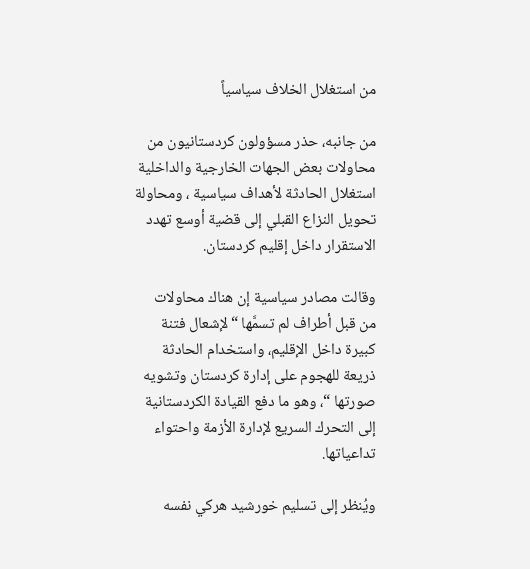من استغلال الخلاف سياسياً

من جانبه، حذر مسؤولون كردستانيون من محاولات بعض الجهات الخارجية والداخلية استغلال الحادثة لأهداف سياسية ، ومحاولة تحويل النزاع القبلي إلى قضية أوسع تهدد الاستقرار داخل إقليم كردستان.

وقالت مصادر سياسية إن هناك محاولات من قبل أطراف لم تسمَّها “لإشعال فتنة كبيرة داخل الإقليم، واستخدام الحادثة ذريعة للهجوم على إدارة كردستان وتشويه صورتها “، وهو ما دفع القيادة الكردستانية إلى التحرك السريع لإدارة الأزمة واحتواء تداعياتها.

ويُنظر إلى تسليم خورشيد هركي نفسه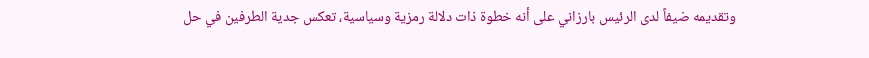وتقديمه ضيفاً لدى الرئيس بارزاني على أنه خطوة ذات دلالة رمزية وسياسية، تعكس جدية الطرفين في حل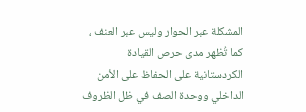المشكلة عبر الحوار وليس عبر العنف ، كما تُظهر مدى حرص القيادة الكردستانية على الحفاظ على الأمن الداخلي ووحدة الصف في ظل الظروف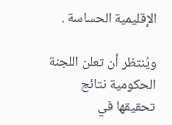الإقليمية الحساسة .

ويُنتظر أن تعلن اللجنة الحكومية نتائج تحقيقها في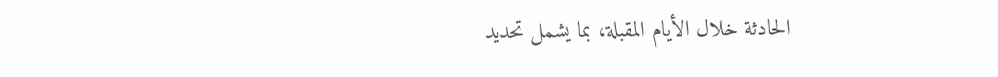الحادثة خلال الأيام المقبلة، بما يشمل تحديد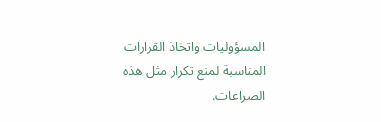المسؤوليات واتخاذ القرارات المناسبة لمنع تكرار مثل هذه الصراعات.